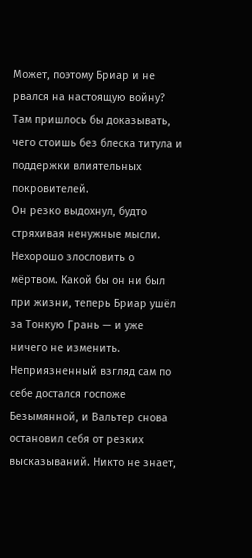Может, поэтому Бриар и не рвался на настоящую войну? Там пришлось бы доказывать, чего стоишь без блеска титула и поддержки влиятельных покровителей.
Он резко выдохнул, будто стряхивая ненужные мысли. Нехорошо злословить о мёртвом. Какой бы он ни был при жизни, теперь Бриар ушёл за Тонкую Грань — и уже ничего не изменить.
Неприязненный взгляд сам по себе достался госпоже Безымянной, и Вальтер снова остановил себя от резких высказываний. Никто не знает,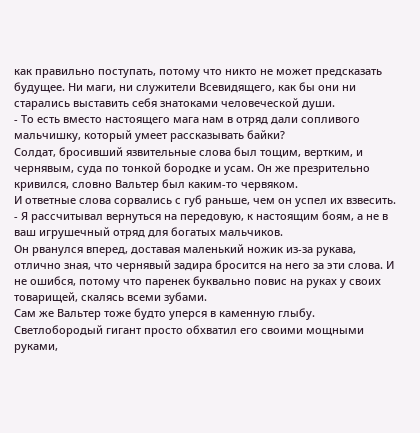как правильно поступать, потому что никто не может предсказать будущее. Ни маги, ни служители Всевидящего, как бы они ни старались выставить себя знатоками человеческой души.
- То есть вместо настоящего мага нам в отряд дали сопливого мальчишку, который умеет рассказывать байки?
Солдат, бросивший язвительные слова был тощим, вертким, и чернявым, суда по тонкой бородке и усам. Он же презрительно кривился, словно Вальтер был каким-то червяком.
И ответные слова сорвались с губ раньше, чем он успел их взвесить.
- Я рассчитывал вернуться на передовую, к настоящим боям, а не в ваш игрушечный отряд для богатых мальчиков.
Он рванулся вперед, доставая маленький ножик из-за рукава, отлично зная, что чернявый задира бросится на него за эти слова. И не ошибся, потому что паренек буквально повис на руках у своих товарищей, скалясь всеми зубами.
Сам же Вальтер тоже будто уперся в каменную глыбу. Светлобородый гигант просто обхватил его своими мощными руками,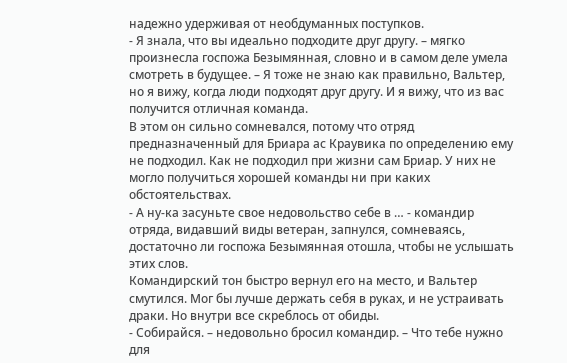надежно удерживая от необдуманных поступков.
- Я знала, что вы идеально подходите друг другу. – мягко произнесла госпожа Безымянная, словно и в самом деле умела смотреть в будущее. – Я тоже не знаю как правильно, Вальтер, но я вижу, когда люди подходят друг другу. И я вижу, что из вас получится отличная команда.
В этом он сильно сомневался, потому что отряд предназначенный для Бриара ас Краувика по определению ему не подходил. Как не подходил при жизни сам Бриар. У них не могло получиться хорошей команды ни при каких обстоятельствах.
- А ну-ка засуньте свое недовольство себе в … - командир отряда, видавший виды ветеран, запнулся, сомневаясь, достаточно ли госпожа Безымянная отошла, чтобы не услышать этих слов.
Командирский тон быстро вернул его на место, и Вальтер смутился. Мог бы лучше держать себя в руках, и не устраивать драки. Но внутри все скреблось от обиды.
- Собирайся. – недовольно бросил командир. – Что тебе нужно для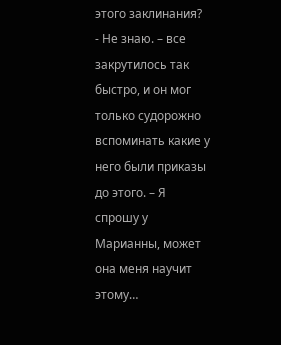этого заклинания?
- Не знаю. – все закрутилось так быстро, и он мог только судорожно вспоминать какие у него были приказы до этого. – Я спрошу у Марианны, может она меня научит этому…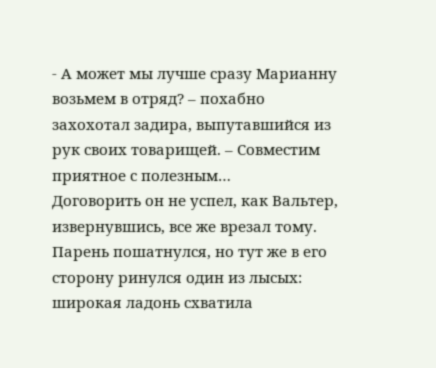- А может мы лучше сразу Марианну возьмем в отряд? – похабно захохотал задира, выпутавшийся из рук своих товарищей. – Совместим приятное с полезным…
Договорить он не успел, как Вальтер, извернувшись, все же врезал тому. Парень пошатнулся, но тут же в его сторону ринулся один из лысых: широкая ладонь схватила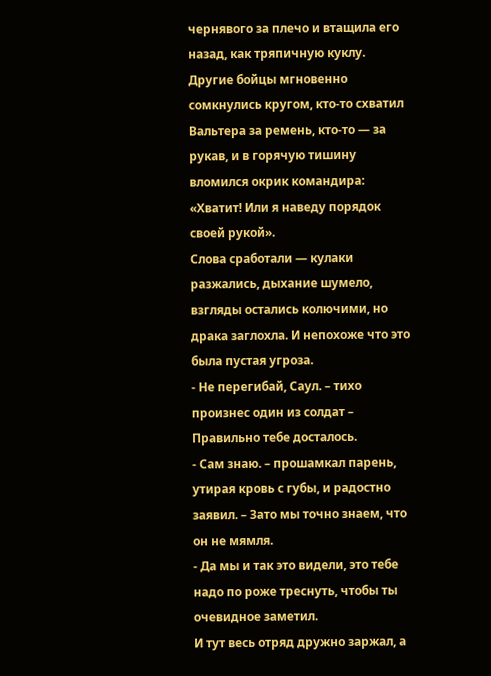чернявого за плечо и втащила его назад, как тряпичную куклу.
Другие бойцы мгновенно сомкнулись кругом, кто-то схватил Вальтера за ремень, кто-то — за рукав, и в горячую тишину вломился окрик командира: «Хватит! Или я наведу порядок своей рукой».
Слова сработали — кулаки разжались, дыхание шумело, взгляды остались колючими, но драка заглохла. И непохоже что это была пустая угроза.
- Не перегибай, Саул. – тихо произнес один из солдат – Правильно тебе досталось.
- Сам знаю. – прошамкал парень, утирая кровь с губы, и радостно заявил. – Зато мы точно знаем, что он не мямля.
- Да мы и так это видели, это тебе надо по роже треснуть, чтобы ты очевидное заметил.
И тут весь отряд дружно заржал, а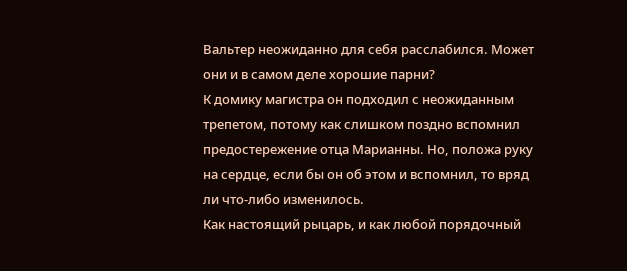Вальтер неожиданно для себя расслабился. Может они и в самом деле хорошие парни?
К домику магистра он подходил с неожиданным трепетом, потому как слишком поздно вспомнил предостережение отца Марианны. Но, положа руку на сердце, если бы он об этом и вспомнил, то вряд ли что-либо изменилось.
Как настоящий рыцарь, и как любой порядочный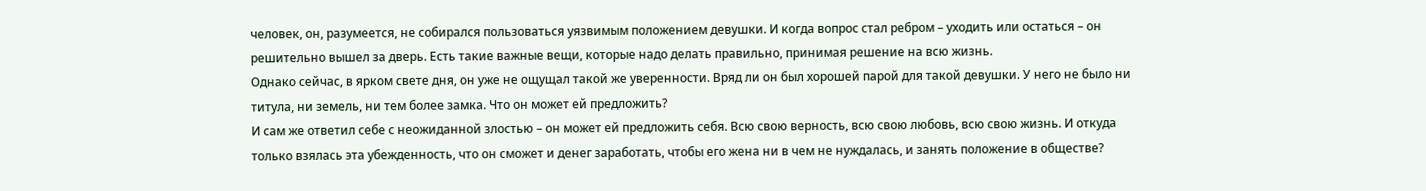человек, он, разумеется, не собирался пользоваться уязвимым положением девушки. И когда вопрос стал ребром – уходить или остаться – он решительно вышел за дверь. Есть такие важные вещи, которые надо делать правильно, принимая решение на всю жизнь.
Однако сейчас, в ярком свете дня, он уже не ощущал такой же уверенности. Вряд ли он был хорошей парой для такой девушки. У него не было ни титула, ни земель, ни тем более замка. Что он может ей предложить?
И сам же ответил себе с неожиданной злостью – он может ей предложить себя. Всю свою верность, всю свою любовь, всю свою жизнь. И откуда только взялась эта убежденность, что он сможет и денег заработать, чтобы его жена ни в чем не нуждалась, и занять положение в обществе?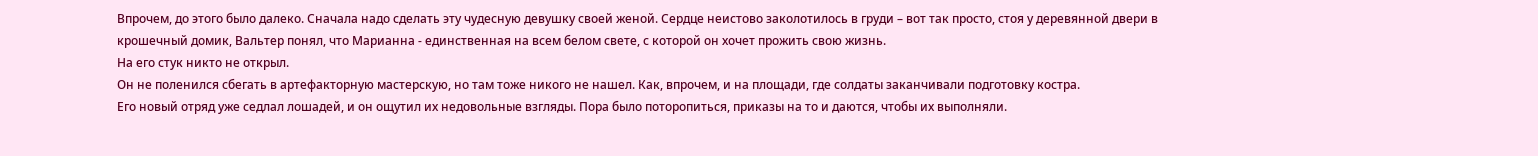Впрочем, до этого было далеко. Сначала надо сделать эту чудесную девушку своей женой. Сердце неистово заколотилось в груди – вот так просто, стоя у деревянной двери в крошечный домик, Вальтер понял, что Марианна - единственная на всем белом свете, с которой он хочет прожить свою жизнь.
На его стук никто не открыл.
Он не поленился сбегать в артефакторную мастерскую, но там тоже никого не нашел. Как, впрочем, и на площади, где солдаты заканчивали подготовку костра.
Его новый отряд уже седлал лошадей, и он ощутил их недовольные взгляды. Пора было поторопиться, приказы на то и даются, чтобы их выполняли.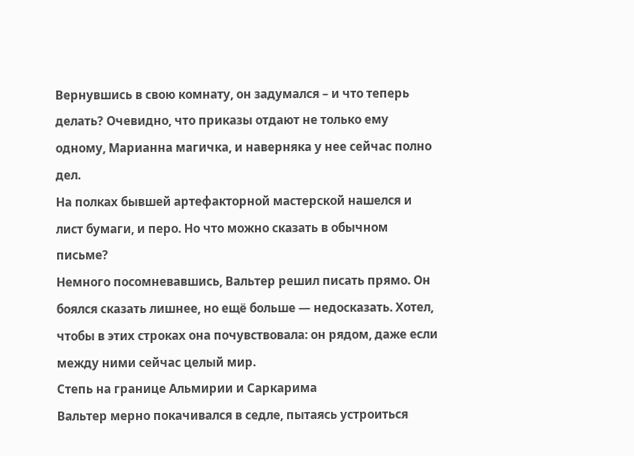Вернувшись в свою комнату, он задумался – и что теперь делать? Очевидно, что приказы отдают не только ему одному, Марианна магичка, и наверняка у нее сейчас полно дел.
На полках бывшей артефакторной мастерской нашелся и лист бумаги, и перо. Но что можно сказать в обычном письме?
Немного посомневавшись, Вальтер решил писать прямо. Он боялся сказать лишнее, но ещё больше — недосказать. Хотел, чтобы в этих строках она почувствовала: он рядом, даже если между ними сейчас целый мир.
Степь на границе Альмирии и Саркарима
Вальтер мерно покачивался в седле, пытаясь устроиться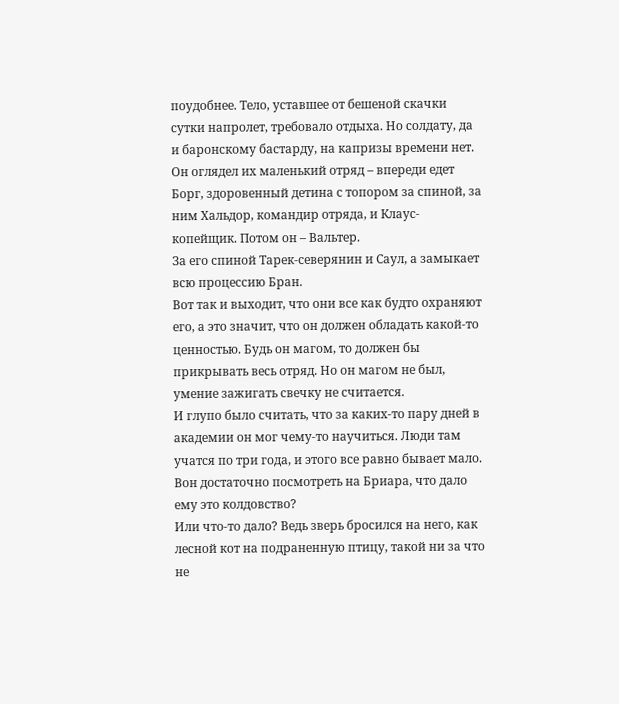поудобнее. Тело, уставшее от бешеной скачки сутки напролет, требовало отдыха. Но солдату, да и баронскому бастарду, на капризы времени нет.
Он оглядел их маленький отряд – впереди едет Борг, здоровенный детина с топором за спиной, за ним Хальдор, командир отряда, и Клаус-копейщик. Потом он – Вальтер.
За его спиной Тарек-северянин и Саул, а замыкает всю процессию Бран.
Вот так и выходит, что они все как будто охраняют его, а это значит, что он должен обладать какой-то ценностью. Будь он магом, то должен бы прикрывать весь отряд. Но он магом не был, умение зажигать свечку не считается.
И глупо было считать, что за каких-то пару дней в академии он мог чему-то научиться. Люди там учатся по три года, и этого все равно бывает мало. Вон достаточно посмотреть на Бриара, что дало ему это колдовство?
Или что-то дало? Ведь зверь бросился на него, как лесной кот на подраненную птицу, такой ни за что не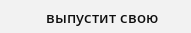выпустит свою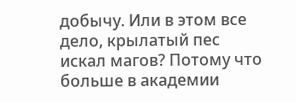добычу. Или в этом все дело, крылатый пес искал магов? Потому что больше в академии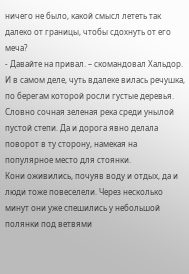ничего не было, какой смысл лететь так далеко от границы, чтобы сдохнуть от его меча?
- Давайте на привал. – скомандовал Хальдор.
И в самом деле, чуть вдалеке вилась речушка, по берегам которой росли густые деревья. Словно сочная зеленая река среди унылой пустой степи. Да и дорога явно делала поворот в ту сторону, намекая на популярное место для стоянки.
Кони оживились, почуяв воду и отдых, да и люди тоже повеселели. Через несколько минут они уже спешились у небольшой полянки под ветвями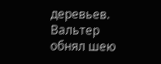деревьев.
Вальтер обнял шею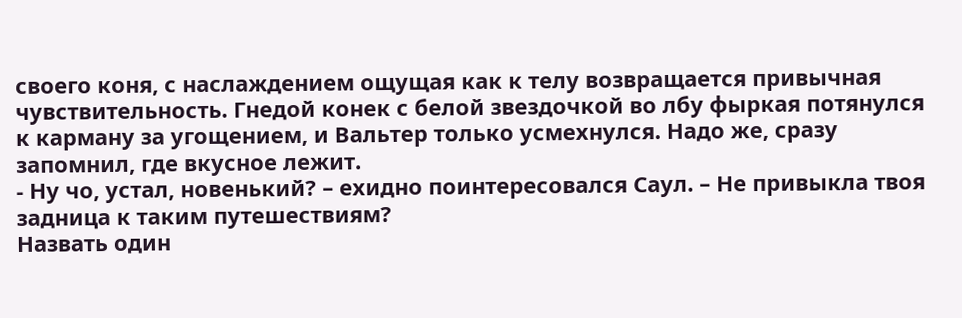своего коня, с наслаждением ощущая как к телу возвращается привычная чувствительность. Гнедой конек с белой звездочкой во лбу фыркая потянулся к карману за угощением, и Вальтер только усмехнулся. Надо же, сразу запомнил, где вкусное лежит.
- Ну чо, устал, новенький? – ехидно поинтересовался Саул. – Не привыкла твоя задница к таким путешествиям?
Назвать один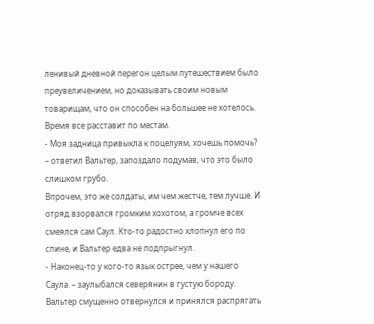ленивый дневной перегон целым путешествием было преувеличением, но доказывать своим новым товарищам, что он способен на большее не хотелось. Время все расставит по местам.
- Моя задница привыкла к поцелуям, хочешь помочь? – ответил Вальтер, запоздало подумав, что это было слишком грубо.
Впрочем, это же солдаты, им чем жестче, тем лучше. И отряд взорвался громким хохотом, а громче всех смеялся сам Саул. Кто-то радостно хлопнул его по спине, и Вальтер едва не подпрыгнул.
- Наконец-то у кого-то язык острее, чем у нашего Саула. – заулыбался северянин в густую бороду.
Вальтер смущенно отвернулся и принялся распрягать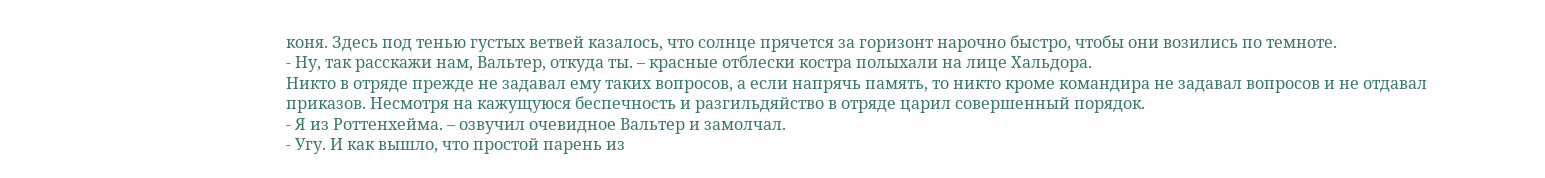коня. Здесь под тенью густых ветвей казалось, что солнце прячется за горизонт нарочно быстро, чтобы они возились по темноте.
- Ну, так расскажи нам, Вальтер, откуда ты. – красные отблески костра полыхали на лице Хальдора.
Никто в отряде прежде не задавал ему таких вопросов, а если напрячь память, то никто кроме командира не задавал вопросов и не отдавал приказов. Несмотря на кажущуюся беспечность и разгильдяйство в отряде царил совершенный порядок.
- Я из Роттенхейма. – озвучил очевидное Вальтер и замолчал.
- Угу. И как вышло, что простой парень из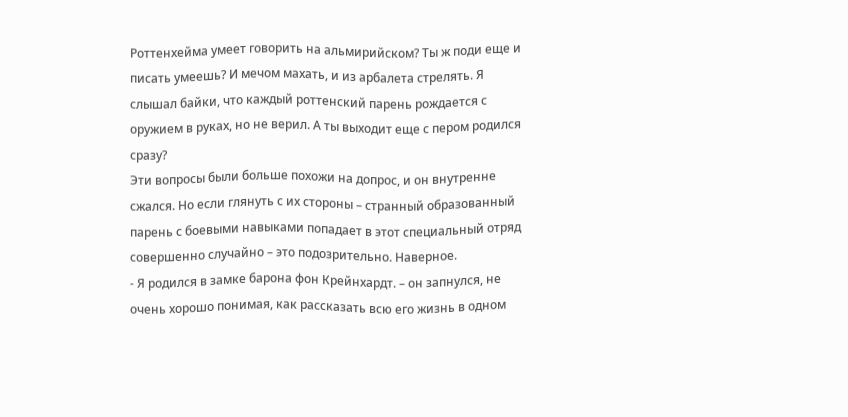Роттенхейма умеет говорить на альмирийском? Ты ж поди еще и писать умеешь? И мечом махать, и из арбалета стрелять. Я слышал байки, что каждый роттенский парень рождается с оружием в руках, но не верил. А ты выходит еще с пером родился сразу?
Эти вопросы были больше похожи на допрос, и он внутренне сжался. Но если глянуть с их стороны – странный образованный парень с боевыми навыками попадает в этот специальный отряд совершенно случайно – это подозрительно. Наверное.
- Я родился в замке барона фон Крейнхардт. – он запнулся, не очень хорошо понимая, как рассказать всю его жизнь в одном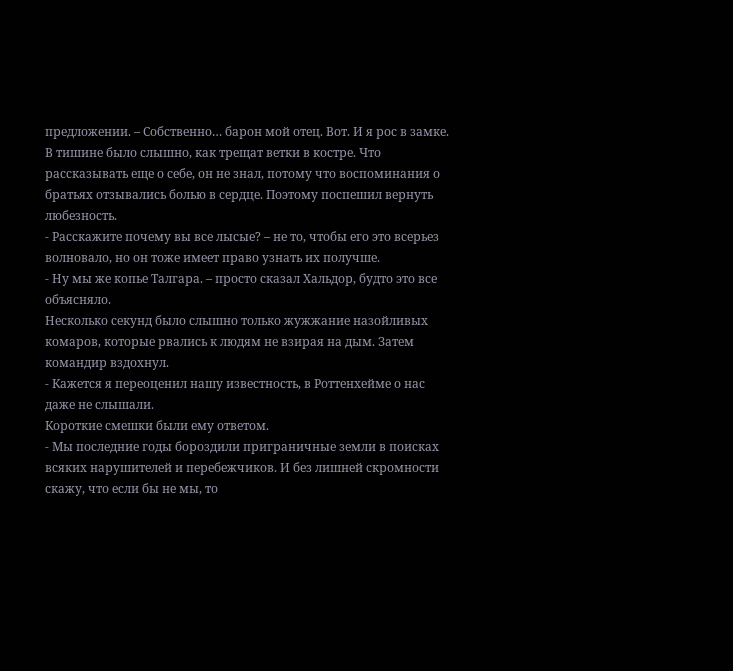предложении. – Собственно… барон мой отец. Вот. И я рос в замке.
В тишине было слышно, как трещат ветки в костре. Что рассказывать еще о себе, он не знал, потому что воспоминания о братьях отзывались болью в сердце. Поэтому поспешил вернуть любезность.
- Расскажите почему вы все лысые? – не то, чтобы его это всерьез волновало, но он тоже имеет право узнать их получше.
- Ну мы же копье Талгара. – просто сказал Хальдор, будто это все объясняло.
Несколько секунд было слышно только жужжание назойливых комаров, которые рвались к людям не взирая на дым. Затем командир вздохнул.
- Кажется я переоценил нашу известность, в Роттенхейме о нас даже не слышали.
Короткие смешки были ему ответом.
- Мы последние годы бороздили приграничные земли в поисках всяких нарушителей и перебежчиков. И без лишней скромности скажу, что если бы не мы, то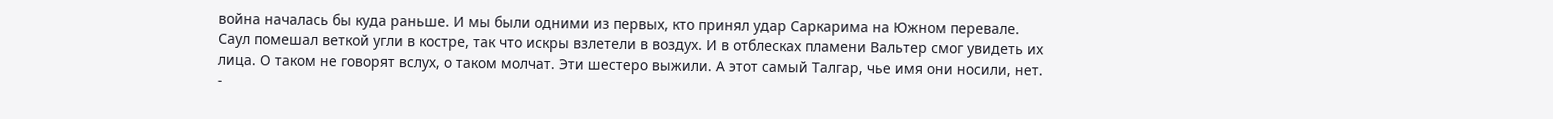война началась бы куда раньше. И мы были одними из первых, кто принял удар Саркарима на Южном перевале.
Саул помешал веткой угли в костре, так что искры взлетели в воздух. И в отблесках пламени Вальтер смог увидеть их лица. О таком не говорят вслух, о таком молчат. Эти шестеро выжили. А этот самый Талгар, чье имя они носили, нет.
-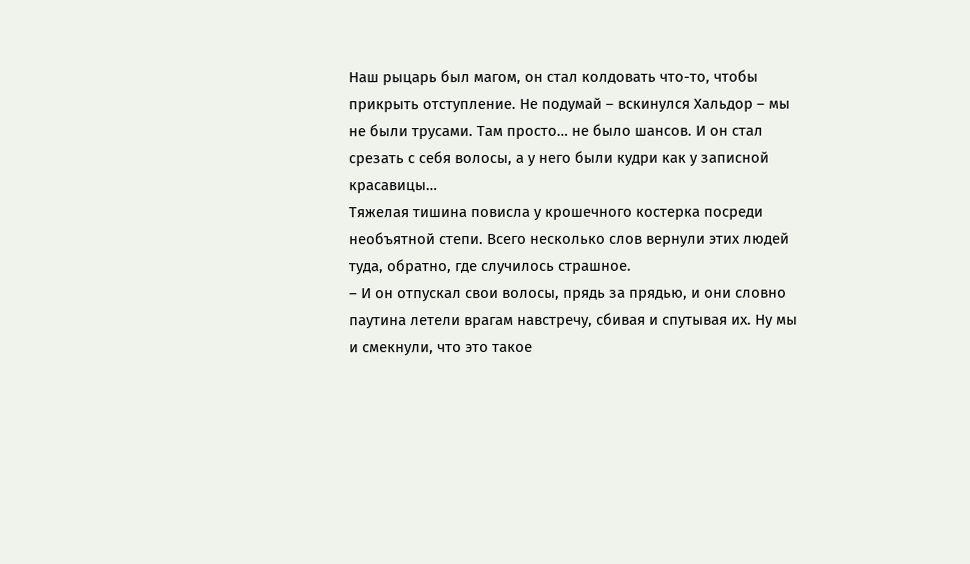Наш рыцарь был магом, он стал колдовать что-то, чтобы прикрыть отступление. Не подумай – вскинулся Хальдор – мы не были трусами. Там просто… не было шансов. И он стал срезать с себя волосы, а у него были кудри как у записной красавицы…
Тяжелая тишина повисла у крошечного костерка посреди необъятной степи. Всего несколько слов вернули этих людей туда, обратно, где случилось страшное.
– И он отпускал свои волосы, прядь за прядью, и они словно паутина летели врагам навстречу, сбивая и спутывая их. Ну мы и смекнули, что это такое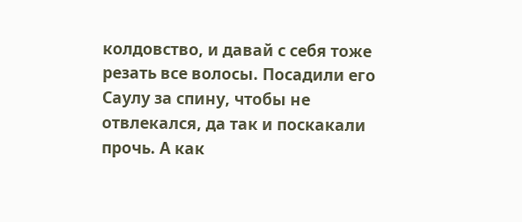колдовство, и давай с себя тоже резать все волосы. Посадили его Саулу за спину, чтобы не отвлекался, да так и поскакали прочь. А как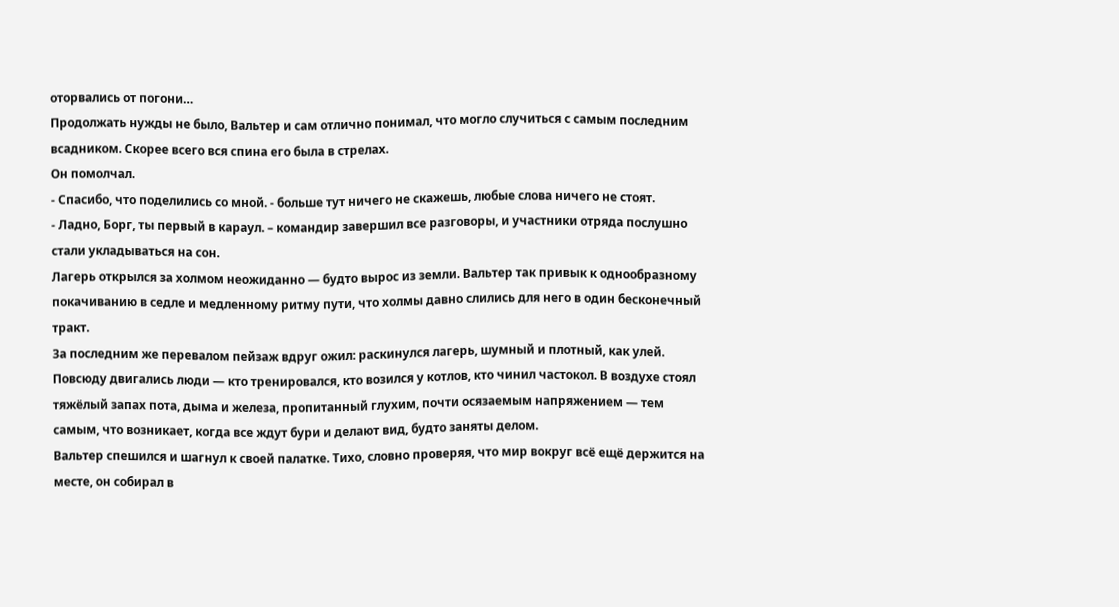оторвались от погони…
Продолжать нужды не было, Вальтер и сам отлично понимал, что могло случиться с самым последним всадником. Скорее всего вся спина его была в стрелах.
Он помолчал.
- Спасибо, что поделились со мной. - больше тут ничего не скажешь, любые слова ничего не стоят.
- Ладно, Борг, ты первый в караул. – командир завершил все разговоры, и участники отряда послушно стали укладываться на сон.
Лагерь открылся за холмом неожиданно — будто вырос из земли. Вальтер так привык к однообразному покачиванию в седле и медленному ритму пути, что холмы давно слились для него в один бесконечный тракт.
За последним же перевалом пейзаж вдруг ожил: раскинулся лагерь, шумный и плотный, как улей. Повсюду двигались люди — кто тренировался, кто возился у котлов, кто чинил частокол. В воздухе стоял тяжёлый запах пота, дыма и железа, пропитанный глухим, почти осязаемым напряжением — тем самым, что возникает, когда все ждут бури и делают вид, будто заняты делом.
Вальтер спешился и шагнул к своей палатке. Тихо, словно проверяя, что мир вокруг всё ещё держится на месте, он собирал в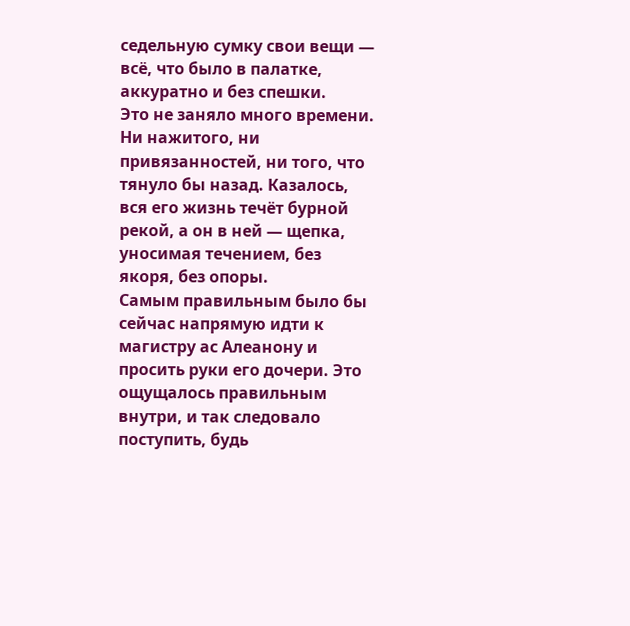седельную сумку свои вещи — всё, что было в палатке, аккуратно и без спешки.
Это не заняло много времени. Ни нажитого, ни привязанностей, ни того, что тянуло бы назад. Казалось, вся его жизнь течёт бурной рекой, а он в ней — щепка, уносимая течением, без якоря, без опоры.
Самым правильным было бы сейчас напрямую идти к магистру ас Алеанону и просить руки его дочери. Это ощущалось правильным внутри, и так следовало поступить, будь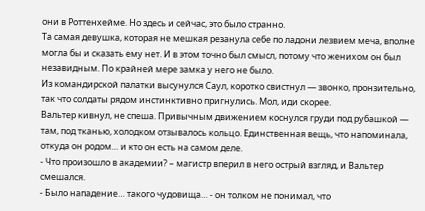они в Роттенхейме. Но здесь и сейчас, это было странно.
Та самая девушка, которая не мешкая резанула себе по ладони лезвием меча, вполне могла бы и сказать ему нет. И в этом точно был смысл, потому что женихом он был незавидным. По крайней мере замка у него не было.
Из командирской палатки высунулся Саул, коротко свистнул — звонко, пронзительно, так что солдаты рядом инстинктивно пригнулись. Мол, иди скорее.
Вальтер кивнул, не спеша. Привычным движением коснулся груди под рубашкой — там, под тканью, холодком отзывалось кольцо. Единственная вещь, что напоминала, откуда он родом… и кто он есть на самом деле.
- Что произошло в академии? – магистр вперил в него острый взгляд, и Вальтер смешался.
- Было нападение… такого чудовища… - он толком не понимал, что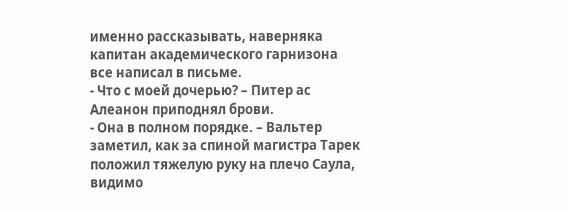именно рассказывать, наверняка капитан академического гарнизона все написал в письме.
- Что с моей дочерью? – Питер ас Алеанон приподнял брови.
- Она в полном порядке. – Вальтер заметил, как за спиной магистра Тарек положил тяжелую руку на плечо Саула, видимо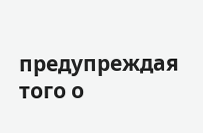предупреждая того о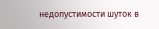недопустимости шуток в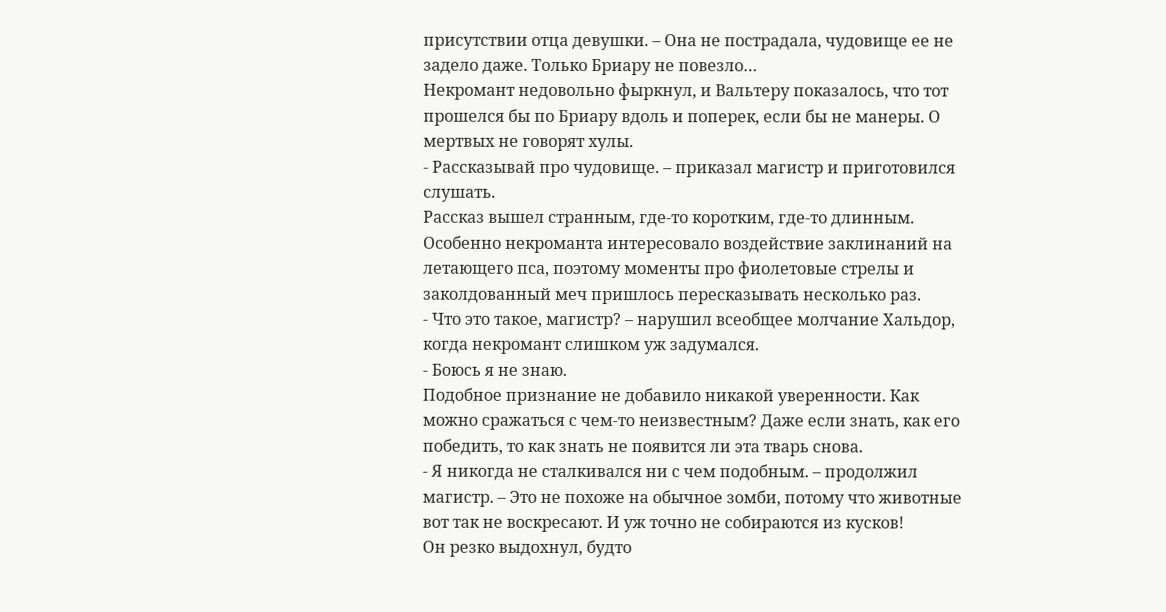присутствии отца девушки. – Она не пострадала, чудовище ее не задело даже. Только Бриару не повезло…
Некромант недовольно фыркнул, и Вальтеру показалось, что тот прошелся бы по Бриару вдоль и поперек, если бы не манеры. О мертвых не говорят хулы.
- Рассказывай про чудовище. – приказал магистр и приготовился слушать.
Рассказ вышел странным, где-то коротким, где-то длинным. Особенно некроманта интересовало воздействие заклинаний на летающего пса, поэтому моменты про фиолетовые стрелы и заколдованный меч пришлось пересказывать несколько раз.
- Что это такое, магистр? – нарушил всеобщее молчание Хальдор, когда некромант слишком уж задумался.
- Боюсь я не знаю.
Подобное признание не добавило никакой уверенности. Как можно сражаться с чем-то неизвестным? Даже если знать, как его победить, то как знать не появится ли эта тварь снова.
- Я никогда не сталкивался ни с чем подобным. – продолжил магистр. – Это не похоже на обычное зомби, потому что животные вот так не воскресают. И уж точно не собираются из кусков!
Он резко выдохнул, будто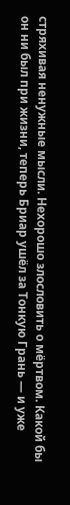стряхивая ненужные мысли. Нехорошо злословить о мёртвом. Какой бы он ни был при жизни, теперь Бриар ушёл за Тонкую Грань — и уже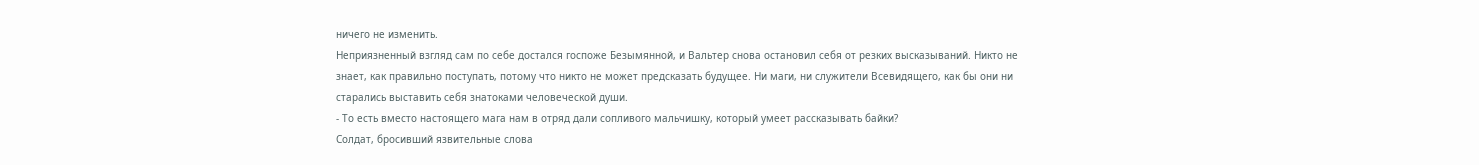ничего не изменить.
Неприязненный взгляд сам по себе достался госпоже Безымянной, и Вальтер снова остановил себя от резких высказываний. Никто не знает, как правильно поступать, потому что никто не может предсказать будущее. Ни маги, ни служители Всевидящего, как бы они ни старались выставить себя знатоками человеческой души.
- То есть вместо настоящего мага нам в отряд дали сопливого мальчишку, который умеет рассказывать байки?
Солдат, бросивший язвительные слова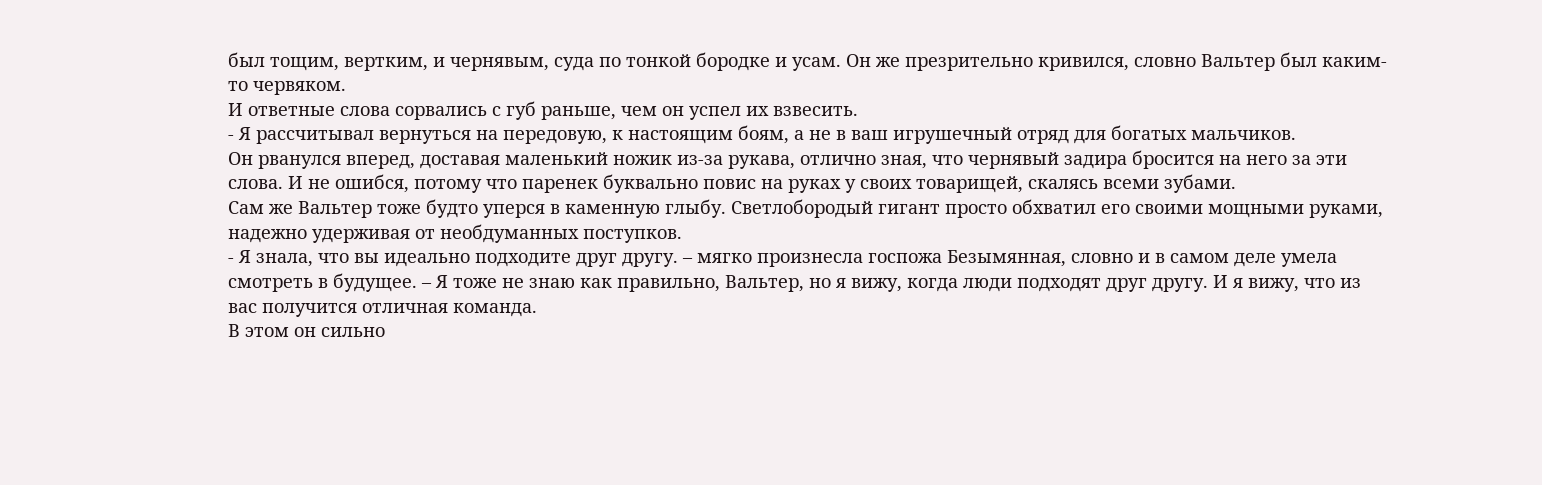был тощим, вертким, и чернявым, суда по тонкой бородке и усам. Он же презрительно кривился, словно Вальтер был каким-то червяком.
И ответные слова сорвались с губ раньше, чем он успел их взвесить.
- Я рассчитывал вернуться на передовую, к настоящим боям, а не в ваш игрушечный отряд для богатых мальчиков.
Он рванулся вперед, доставая маленький ножик из-за рукава, отлично зная, что чернявый задира бросится на него за эти слова. И не ошибся, потому что паренек буквально повис на руках у своих товарищей, скалясь всеми зубами.
Сам же Вальтер тоже будто уперся в каменную глыбу. Светлобородый гигант просто обхватил его своими мощными руками, надежно удерживая от необдуманных поступков.
- Я знала, что вы идеально подходите друг другу. – мягко произнесла госпожа Безымянная, словно и в самом деле умела смотреть в будущее. – Я тоже не знаю как правильно, Вальтер, но я вижу, когда люди подходят друг другу. И я вижу, что из вас получится отличная команда.
В этом он сильно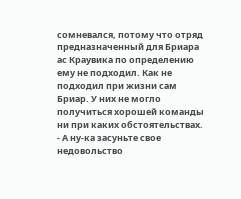сомневался, потому что отряд предназначенный для Бриара ас Краувика по определению ему не подходил. Как не подходил при жизни сам Бриар. У них не могло получиться хорошей команды ни при каких обстоятельствах.
- А ну-ка засуньте свое недовольство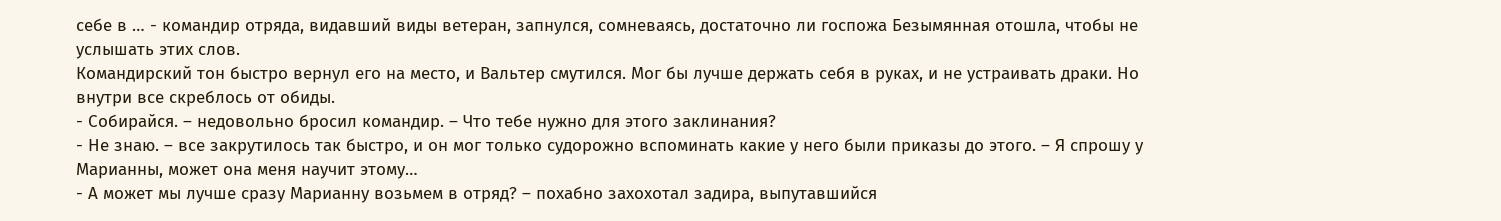себе в … - командир отряда, видавший виды ветеран, запнулся, сомневаясь, достаточно ли госпожа Безымянная отошла, чтобы не услышать этих слов.
Командирский тон быстро вернул его на место, и Вальтер смутился. Мог бы лучше держать себя в руках, и не устраивать драки. Но внутри все скреблось от обиды.
- Собирайся. – недовольно бросил командир. – Что тебе нужно для этого заклинания?
- Не знаю. – все закрутилось так быстро, и он мог только судорожно вспоминать какие у него были приказы до этого. – Я спрошу у Марианны, может она меня научит этому…
- А может мы лучше сразу Марианну возьмем в отряд? – похабно захохотал задира, выпутавшийся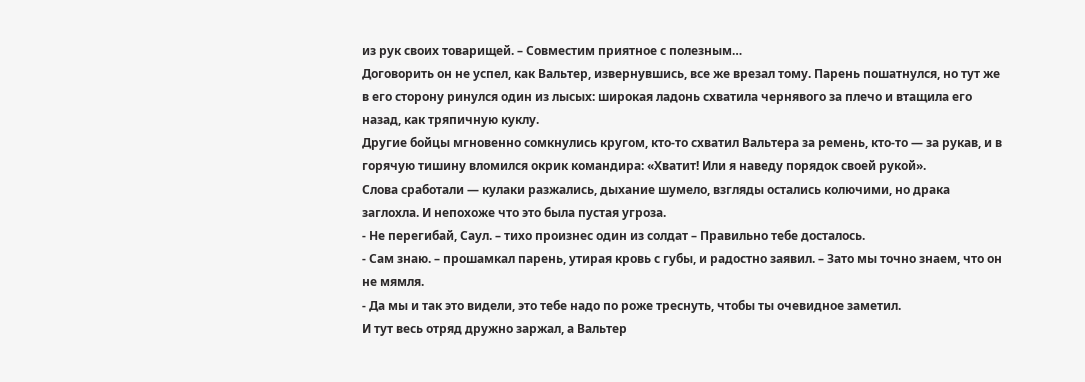из рук своих товарищей. – Совместим приятное с полезным…
Договорить он не успел, как Вальтер, извернувшись, все же врезал тому. Парень пошатнулся, но тут же в его сторону ринулся один из лысых: широкая ладонь схватила чернявого за плечо и втащила его назад, как тряпичную куклу.
Другие бойцы мгновенно сомкнулись кругом, кто-то схватил Вальтера за ремень, кто-то — за рукав, и в горячую тишину вломился окрик командира: «Хватит! Или я наведу порядок своей рукой».
Слова сработали — кулаки разжались, дыхание шумело, взгляды остались колючими, но драка заглохла. И непохоже что это была пустая угроза.
- Не перегибай, Саул. – тихо произнес один из солдат – Правильно тебе досталось.
- Сам знаю. – прошамкал парень, утирая кровь с губы, и радостно заявил. – Зато мы точно знаем, что он не мямля.
- Да мы и так это видели, это тебе надо по роже треснуть, чтобы ты очевидное заметил.
И тут весь отряд дружно заржал, а Вальтер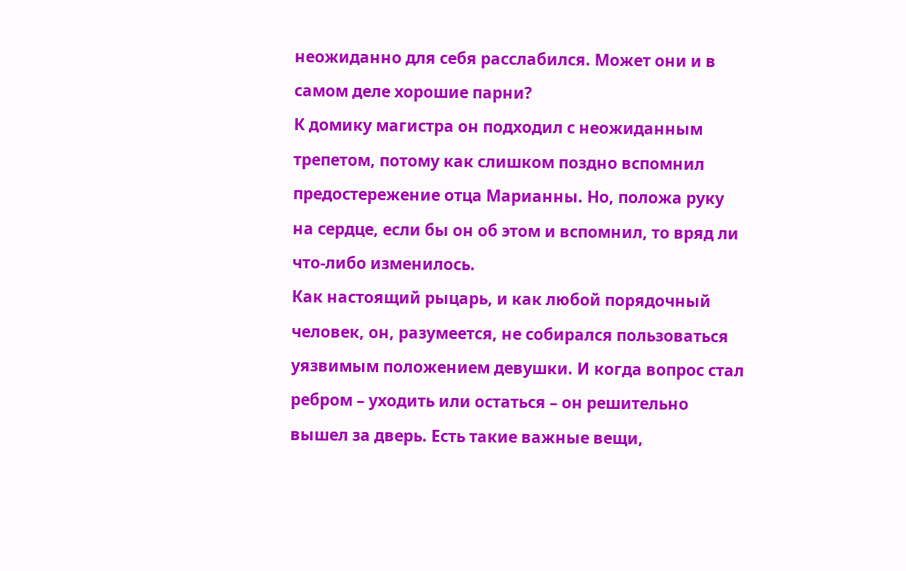неожиданно для себя расслабился. Может они и в самом деле хорошие парни?
К домику магистра он подходил с неожиданным трепетом, потому как слишком поздно вспомнил предостережение отца Марианны. Но, положа руку на сердце, если бы он об этом и вспомнил, то вряд ли что-либо изменилось.
Как настоящий рыцарь, и как любой порядочный человек, он, разумеется, не собирался пользоваться уязвимым положением девушки. И когда вопрос стал ребром – уходить или остаться – он решительно вышел за дверь. Есть такие важные вещи,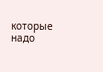которые надо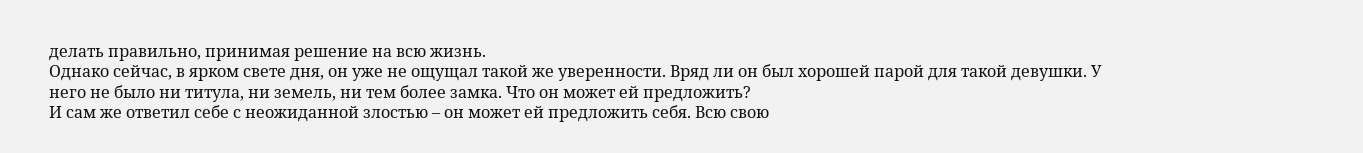делать правильно, принимая решение на всю жизнь.
Однако сейчас, в ярком свете дня, он уже не ощущал такой же уверенности. Вряд ли он был хорошей парой для такой девушки. У него не было ни титула, ни земель, ни тем более замка. Что он может ей предложить?
И сам же ответил себе с неожиданной злостью – он может ей предложить себя. Всю свою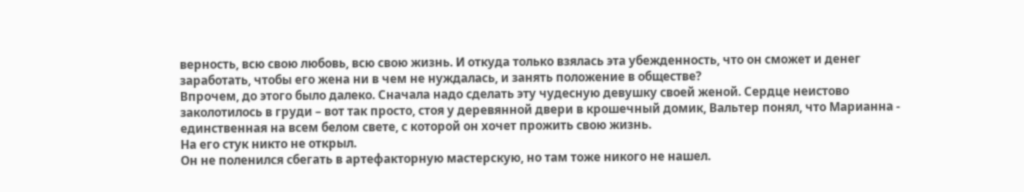верность, всю свою любовь, всю свою жизнь. И откуда только взялась эта убежденность, что он сможет и денег заработать, чтобы его жена ни в чем не нуждалась, и занять положение в обществе?
Впрочем, до этого было далеко. Сначала надо сделать эту чудесную девушку своей женой. Сердце неистово заколотилось в груди – вот так просто, стоя у деревянной двери в крошечный домик, Вальтер понял, что Марианна - единственная на всем белом свете, с которой он хочет прожить свою жизнь.
На его стук никто не открыл.
Он не поленился сбегать в артефакторную мастерскую, но там тоже никого не нашел.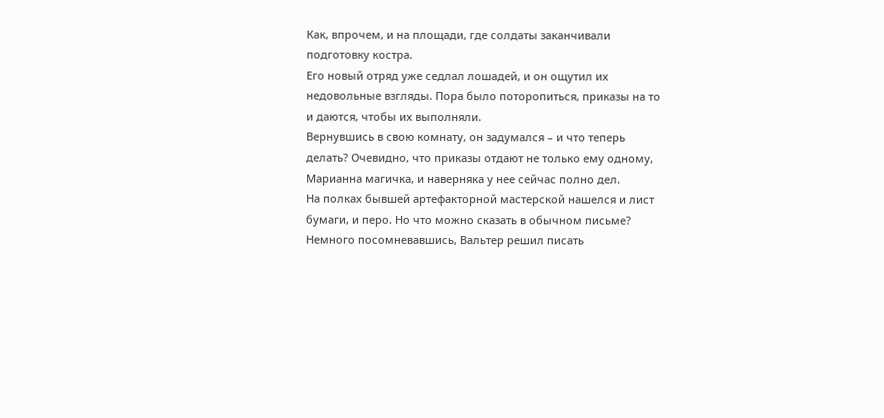Как, впрочем, и на площади, где солдаты заканчивали подготовку костра.
Его новый отряд уже седлал лошадей, и он ощутил их недовольные взгляды. Пора было поторопиться, приказы на то и даются, чтобы их выполняли.
Вернувшись в свою комнату, он задумался – и что теперь делать? Очевидно, что приказы отдают не только ему одному, Марианна магичка, и наверняка у нее сейчас полно дел.
На полках бывшей артефакторной мастерской нашелся и лист бумаги, и перо. Но что можно сказать в обычном письме?
Немного посомневавшись, Вальтер решил писать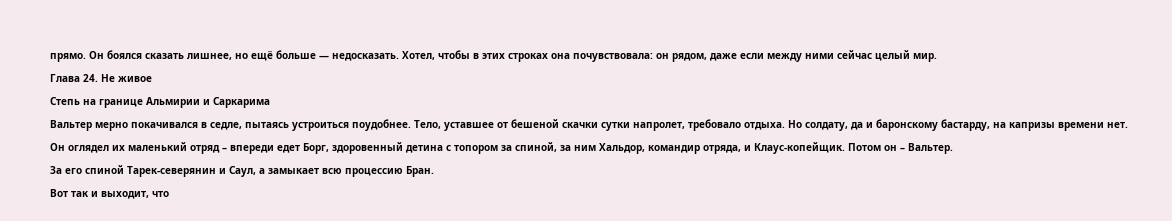прямо. Он боялся сказать лишнее, но ещё больше — недосказать. Хотел, чтобы в этих строках она почувствовала: он рядом, даже если между ними сейчас целый мир.
Глава 24. Не живое
Степь на границе Альмирии и Саркарима
Вальтер мерно покачивался в седле, пытаясь устроиться поудобнее. Тело, уставшее от бешеной скачки сутки напролет, требовало отдыха. Но солдату, да и баронскому бастарду, на капризы времени нет.
Он оглядел их маленький отряд – впереди едет Борг, здоровенный детина с топором за спиной, за ним Хальдор, командир отряда, и Клаус-копейщик. Потом он – Вальтер.
За его спиной Тарек-северянин и Саул, а замыкает всю процессию Бран.
Вот так и выходит, что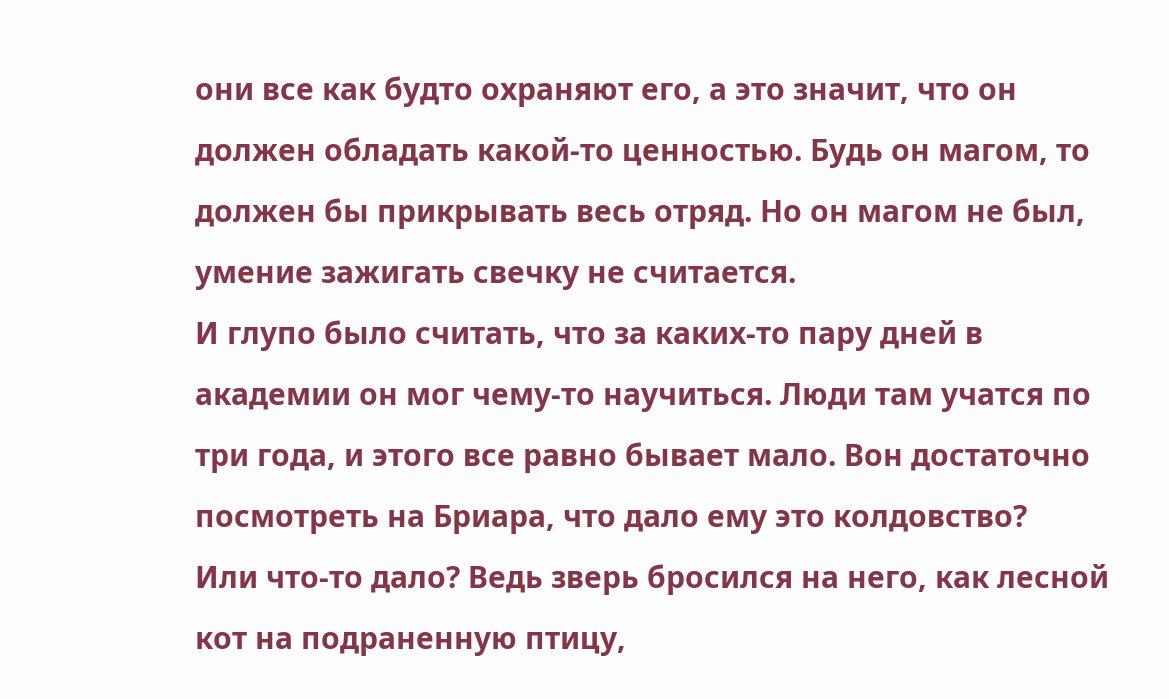они все как будто охраняют его, а это значит, что он должен обладать какой-то ценностью. Будь он магом, то должен бы прикрывать весь отряд. Но он магом не был, умение зажигать свечку не считается.
И глупо было считать, что за каких-то пару дней в академии он мог чему-то научиться. Люди там учатся по три года, и этого все равно бывает мало. Вон достаточно посмотреть на Бриара, что дало ему это колдовство?
Или что-то дало? Ведь зверь бросился на него, как лесной кот на подраненную птицу,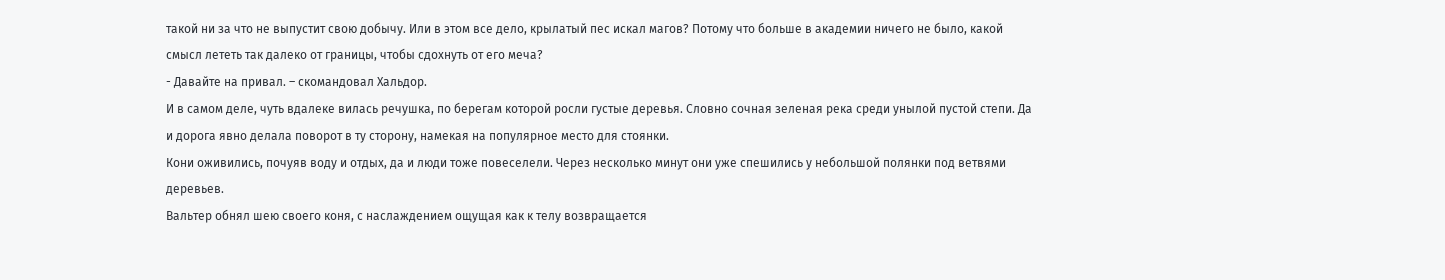такой ни за что не выпустит свою добычу. Или в этом все дело, крылатый пес искал магов? Потому что больше в академии ничего не было, какой смысл лететь так далеко от границы, чтобы сдохнуть от его меча?
- Давайте на привал. – скомандовал Хальдор.
И в самом деле, чуть вдалеке вилась речушка, по берегам которой росли густые деревья. Словно сочная зеленая река среди унылой пустой степи. Да и дорога явно делала поворот в ту сторону, намекая на популярное место для стоянки.
Кони оживились, почуяв воду и отдых, да и люди тоже повеселели. Через несколько минут они уже спешились у небольшой полянки под ветвями деревьев.
Вальтер обнял шею своего коня, с наслаждением ощущая как к телу возвращается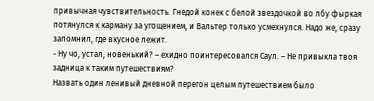привычная чувствительность. Гнедой конек с белой звездочкой во лбу фыркая потянулся к карману за угощением, и Вальтер только усмехнулся. Надо же, сразу запомнил, где вкусное лежит.
- Ну чо, устал, новенький? – ехидно поинтересовался Саул. – Не привыкла твоя задница к таким путешествиям?
Назвать один ленивый дневной перегон целым путешествием было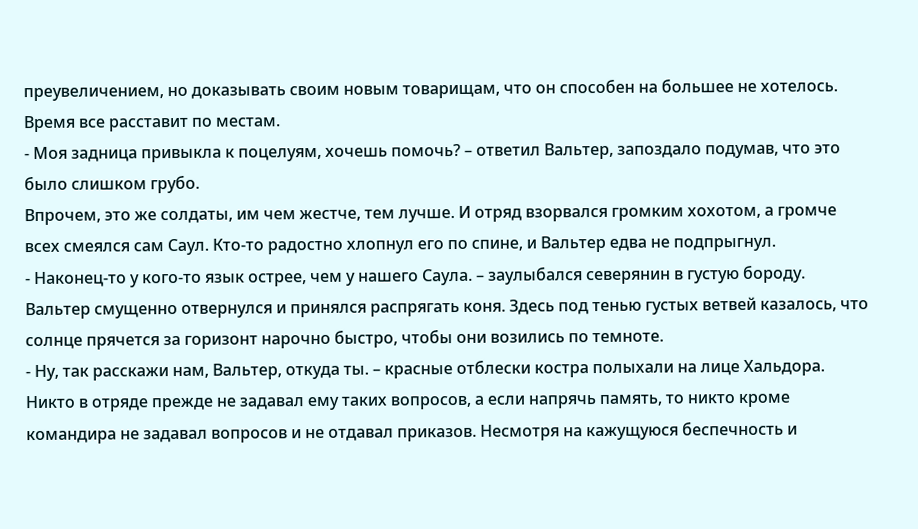преувеличением, но доказывать своим новым товарищам, что он способен на большее не хотелось. Время все расставит по местам.
- Моя задница привыкла к поцелуям, хочешь помочь? – ответил Вальтер, запоздало подумав, что это было слишком грубо.
Впрочем, это же солдаты, им чем жестче, тем лучше. И отряд взорвался громким хохотом, а громче всех смеялся сам Саул. Кто-то радостно хлопнул его по спине, и Вальтер едва не подпрыгнул.
- Наконец-то у кого-то язык острее, чем у нашего Саула. – заулыбался северянин в густую бороду.
Вальтер смущенно отвернулся и принялся распрягать коня. Здесь под тенью густых ветвей казалось, что солнце прячется за горизонт нарочно быстро, чтобы они возились по темноте.
- Ну, так расскажи нам, Вальтер, откуда ты. – красные отблески костра полыхали на лице Хальдора.
Никто в отряде прежде не задавал ему таких вопросов, а если напрячь память, то никто кроме командира не задавал вопросов и не отдавал приказов. Несмотря на кажущуюся беспечность и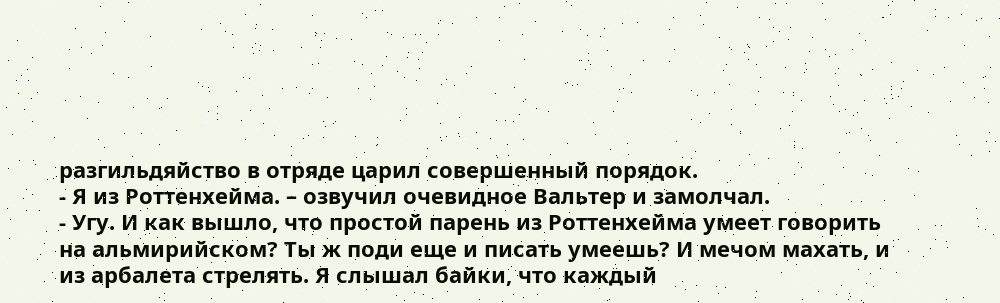разгильдяйство в отряде царил совершенный порядок.
- Я из Роттенхейма. – озвучил очевидное Вальтер и замолчал.
- Угу. И как вышло, что простой парень из Роттенхейма умеет говорить на альмирийском? Ты ж поди еще и писать умеешь? И мечом махать, и из арбалета стрелять. Я слышал байки, что каждый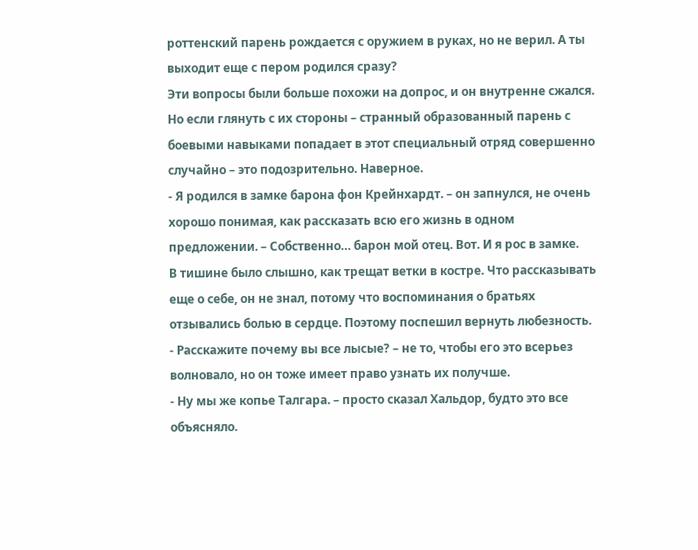роттенский парень рождается с оружием в руках, но не верил. А ты выходит еще с пером родился сразу?
Эти вопросы были больше похожи на допрос, и он внутренне сжался. Но если глянуть с их стороны – странный образованный парень с боевыми навыками попадает в этот специальный отряд совершенно случайно – это подозрительно. Наверное.
- Я родился в замке барона фон Крейнхардт. – он запнулся, не очень хорошо понимая, как рассказать всю его жизнь в одном предложении. – Собственно… барон мой отец. Вот. И я рос в замке.
В тишине было слышно, как трещат ветки в костре. Что рассказывать еще о себе, он не знал, потому что воспоминания о братьях отзывались болью в сердце. Поэтому поспешил вернуть любезность.
- Расскажите почему вы все лысые? – не то, чтобы его это всерьез волновало, но он тоже имеет право узнать их получше.
- Ну мы же копье Талгара. – просто сказал Хальдор, будто это все объясняло.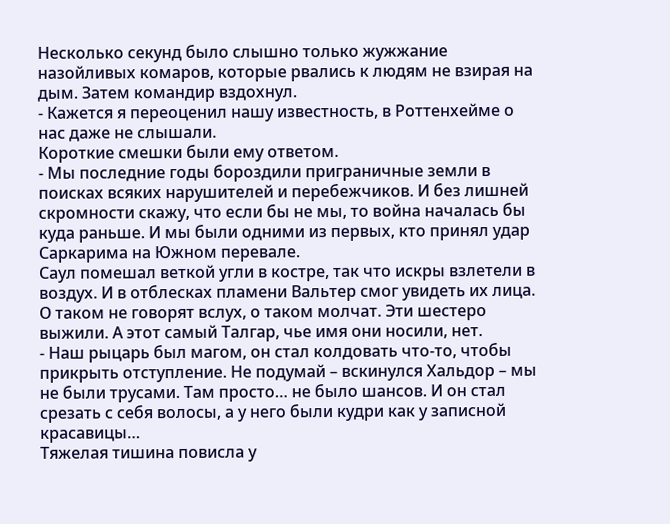Несколько секунд было слышно только жужжание назойливых комаров, которые рвались к людям не взирая на дым. Затем командир вздохнул.
- Кажется я переоценил нашу известность, в Роттенхейме о нас даже не слышали.
Короткие смешки были ему ответом.
- Мы последние годы бороздили приграничные земли в поисках всяких нарушителей и перебежчиков. И без лишней скромности скажу, что если бы не мы, то война началась бы куда раньше. И мы были одними из первых, кто принял удар Саркарима на Южном перевале.
Саул помешал веткой угли в костре, так что искры взлетели в воздух. И в отблесках пламени Вальтер смог увидеть их лица. О таком не говорят вслух, о таком молчат. Эти шестеро выжили. А этот самый Талгар, чье имя они носили, нет.
- Наш рыцарь был магом, он стал колдовать что-то, чтобы прикрыть отступление. Не подумай – вскинулся Хальдор – мы не были трусами. Там просто… не было шансов. И он стал срезать с себя волосы, а у него были кудри как у записной красавицы…
Тяжелая тишина повисла у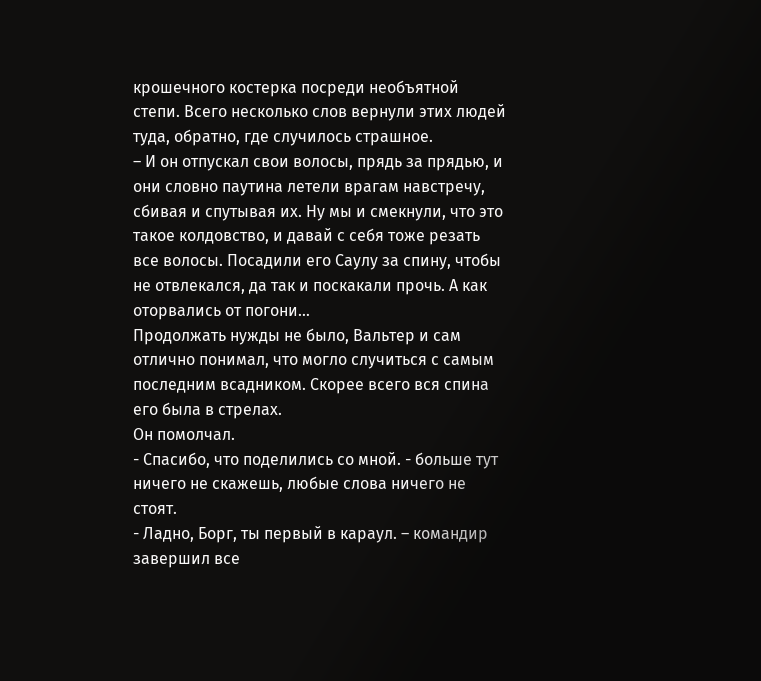крошечного костерка посреди необъятной степи. Всего несколько слов вернули этих людей туда, обратно, где случилось страшное.
– И он отпускал свои волосы, прядь за прядью, и они словно паутина летели врагам навстречу, сбивая и спутывая их. Ну мы и смекнули, что это такое колдовство, и давай с себя тоже резать все волосы. Посадили его Саулу за спину, чтобы не отвлекался, да так и поскакали прочь. А как оторвались от погони…
Продолжать нужды не было, Вальтер и сам отлично понимал, что могло случиться с самым последним всадником. Скорее всего вся спина его была в стрелах.
Он помолчал.
- Спасибо, что поделились со мной. - больше тут ничего не скажешь, любые слова ничего не стоят.
- Ладно, Борг, ты первый в караул. – командир завершил все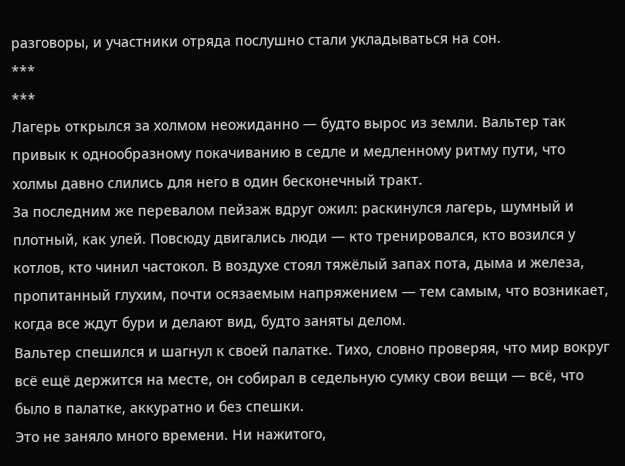разговоры, и участники отряда послушно стали укладываться на сон.
***
***
Лагерь открылся за холмом неожиданно — будто вырос из земли. Вальтер так привык к однообразному покачиванию в седле и медленному ритму пути, что холмы давно слились для него в один бесконечный тракт.
За последним же перевалом пейзаж вдруг ожил: раскинулся лагерь, шумный и плотный, как улей. Повсюду двигались люди — кто тренировался, кто возился у котлов, кто чинил частокол. В воздухе стоял тяжёлый запах пота, дыма и железа, пропитанный глухим, почти осязаемым напряжением — тем самым, что возникает, когда все ждут бури и делают вид, будто заняты делом.
Вальтер спешился и шагнул к своей палатке. Тихо, словно проверяя, что мир вокруг всё ещё держится на месте, он собирал в седельную сумку свои вещи — всё, что было в палатке, аккуратно и без спешки.
Это не заняло много времени. Ни нажитого,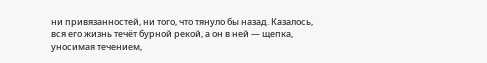ни привязанностей, ни того, что тянуло бы назад. Казалось, вся его жизнь течёт бурной рекой, а он в ней — щепка, уносимая течением,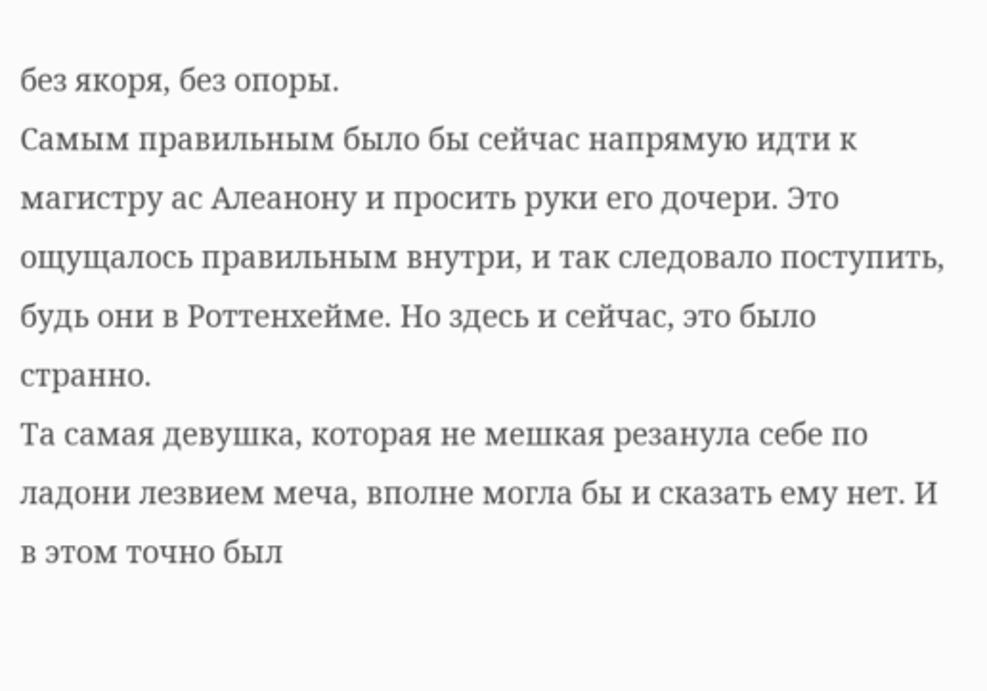без якоря, без опоры.
Самым правильным было бы сейчас напрямую идти к магистру ас Алеанону и просить руки его дочери. Это ощущалось правильным внутри, и так следовало поступить, будь они в Роттенхейме. Но здесь и сейчас, это было странно.
Та самая девушка, которая не мешкая резанула себе по ладони лезвием меча, вполне могла бы и сказать ему нет. И в этом точно был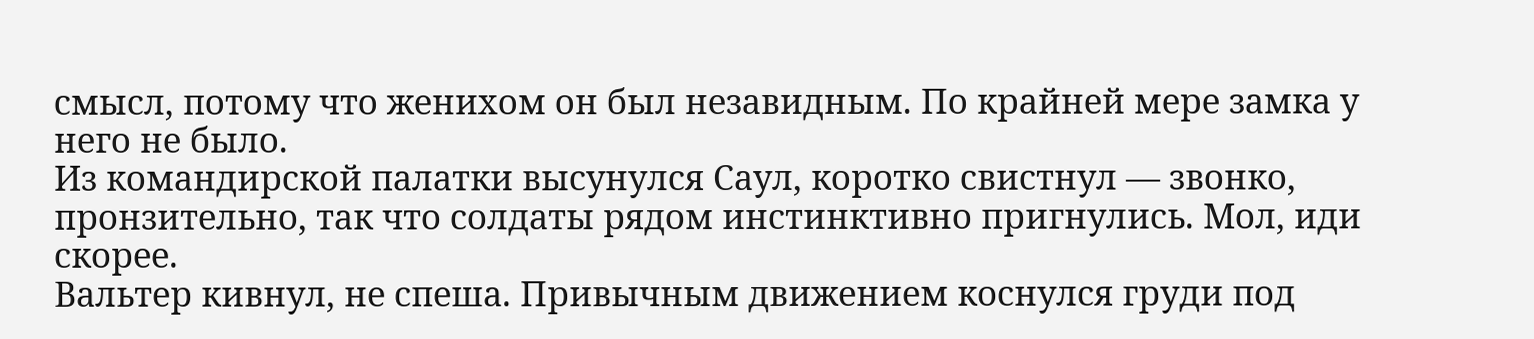смысл, потому что женихом он был незавидным. По крайней мере замка у него не было.
Из командирской палатки высунулся Саул, коротко свистнул — звонко, пронзительно, так что солдаты рядом инстинктивно пригнулись. Мол, иди скорее.
Вальтер кивнул, не спеша. Привычным движением коснулся груди под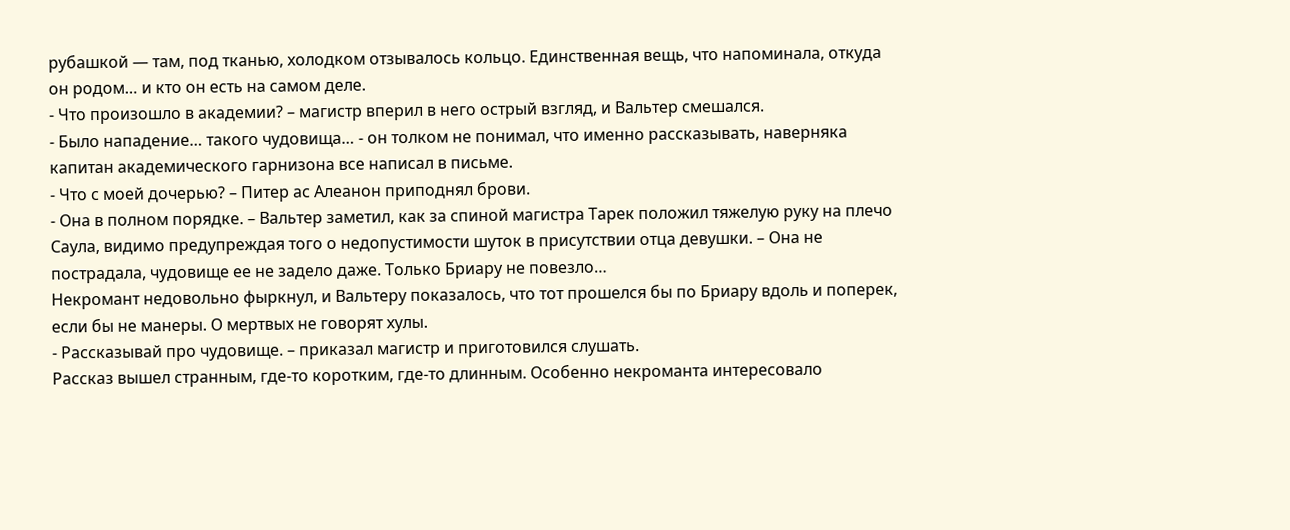рубашкой — там, под тканью, холодком отзывалось кольцо. Единственная вещь, что напоминала, откуда он родом… и кто он есть на самом деле.
- Что произошло в академии? – магистр вперил в него острый взгляд, и Вальтер смешался.
- Было нападение… такого чудовища… - он толком не понимал, что именно рассказывать, наверняка капитан академического гарнизона все написал в письме.
- Что с моей дочерью? – Питер ас Алеанон приподнял брови.
- Она в полном порядке. – Вальтер заметил, как за спиной магистра Тарек положил тяжелую руку на плечо Саула, видимо предупреждая того о недопустимости шуток в присутствии отца девушки. – Она не пострадала, чудовище ее не задело даже. Только Бриару не повезло…
Некромант недовольно фыркнул, и Вальтеру показалось, что тот прошелся бы по Бриару вдоль и поперек, если бы не манеры. О мертвых не говорят хулы.
- Рассказывай про чудовище. – приказал магистр и приготовился слушать.
Рассказ вышел странным, где-то коротким, где-то длинным. Особенно некроманта интересовало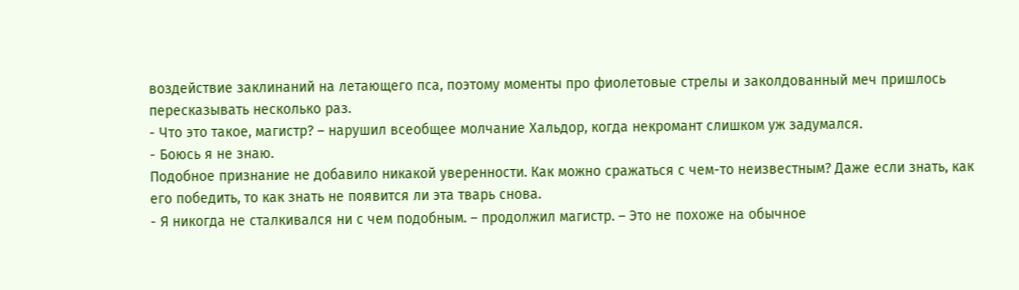воздействие заклинаний на летающего пса, поэтому моменты про фиолетовые стрелы и заколдованный меч пришлось пересказывать несколько раз.
- Что это такое, магистр? – нарушил всеобщее молчание Хальдор, когда некромант слишком уж задумался.
- Боюсь я не знаю.
Подобное признание не добавило никакой уверенности. Как можно сражаться с чем-то неизвестным? Даже если знать, как его победить, то как знать не появится ли эта тварь снова.
- Я никогда не сталкивался ни с чем подобным. – продолжил магистр. – Это не похоже на обычное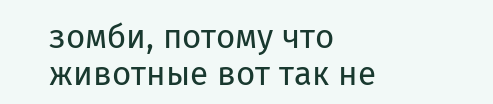зомби, потому что животные вот так не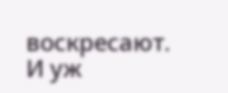воскресают. И уж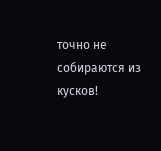точно не собираются из кусков!